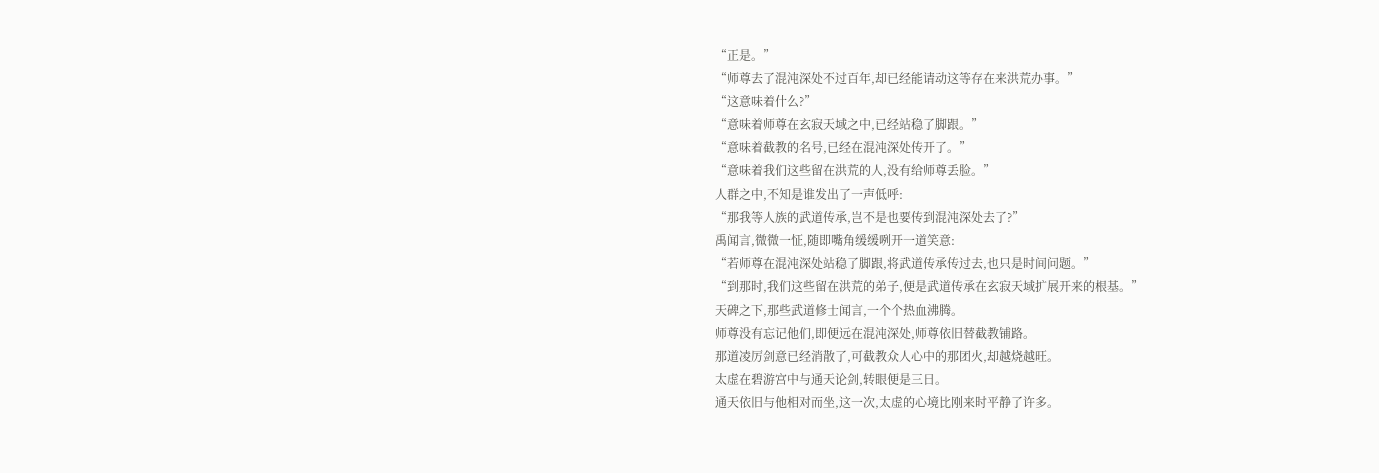“正是。”
“师尊去了混沌深处不过百年,却已经能请动这等存在来洪荒办事。”
“这意味着什么?”
“意味着师尊在玄寂天域之中,已经站稳了脚跟。”
“意味着截教的名号,已经在混沌深处传开了。”
“意味着我们这些留在洪荒的人,没有给师尊丢脸。”
人群之中,不知是谁发出了一声低呼:
“那我等人族的武道传承,岂不是也要传到混沌深处去了?”
禹闻言,微微一怔,随即嘴角缓缓咧开一道笑意:
“若师尊在混沌深处站稳了脚跟,将武道传承传过去,也只是时间问题。”
“到那时,我们这些留在洪荒的弟子,便是武道传承在玄寂天域扩展开来的根基。”
天碑之下,那些武道修士闻言,一个个热血沸腾。
师尊没有忘记他们,即便远在混沌深处,师尊依旧替截教铺路。
那道凌厉剑意已经消散了,可截教众人心中的那团火,却越烧越旺。
太虚在碧游宫中与通天论剑,转眼便是三日。
通天依旧与他相对而坐,这一次,太虚的心境比刚来时平静了许多。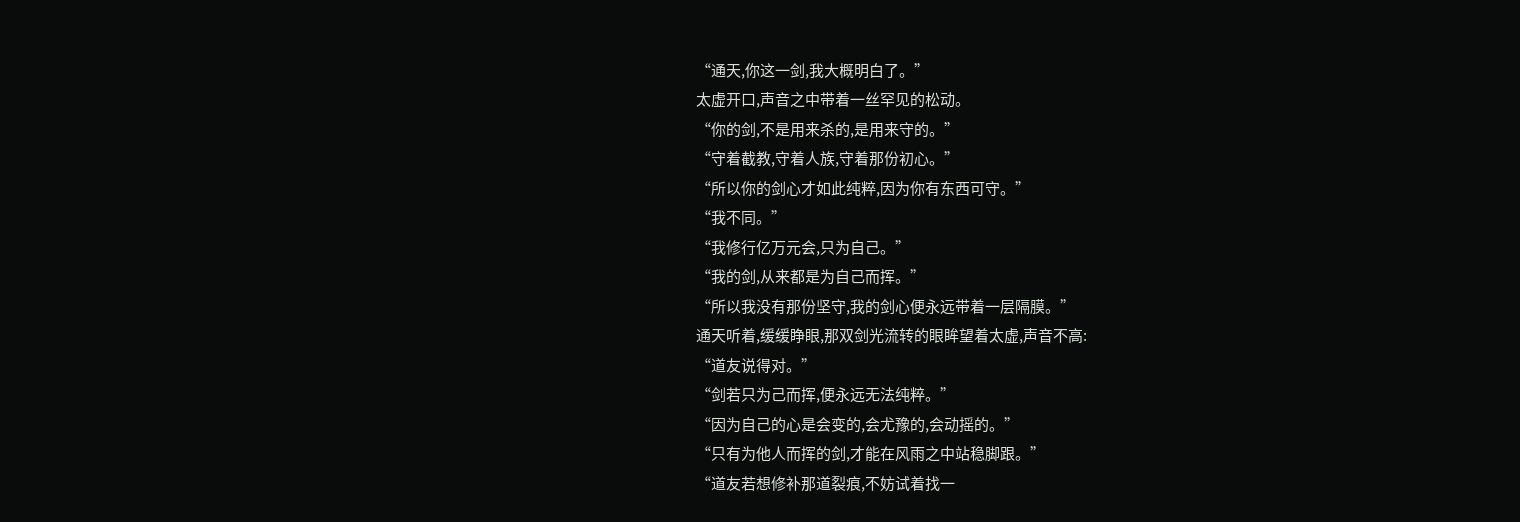“通天,你这一剑,我大概明白了。”
太虚开口,声音之中带着一丝罕见的松动。
“你的剑,不是用来杀的,是用来守的。”
“守着截教,守着人族,守着那份初心。”
“所以你的剑心才如此纯粹,因为你有东西可守。”
“我不同。”
“我修行亿万元会,只为自己。”
“我的剑,从来都是为自己而挥。”
“所以我没有那份坚守,我的剑心便永远带着一层隔膜。”
通天听着,缓缓睁眼,那双剑光流转的眼眸望着太虚,声音不高:
“道友说得对。”
“剑若只为己而挥,便永远无法纯粹。”
“因为自己的心是会变的,会尤豫的,会动摇的。”
“只有为他人而挥的剑,才能在风雨之中站稳脚跟。”
“道友若想修补那道裂痕,不妨试着找一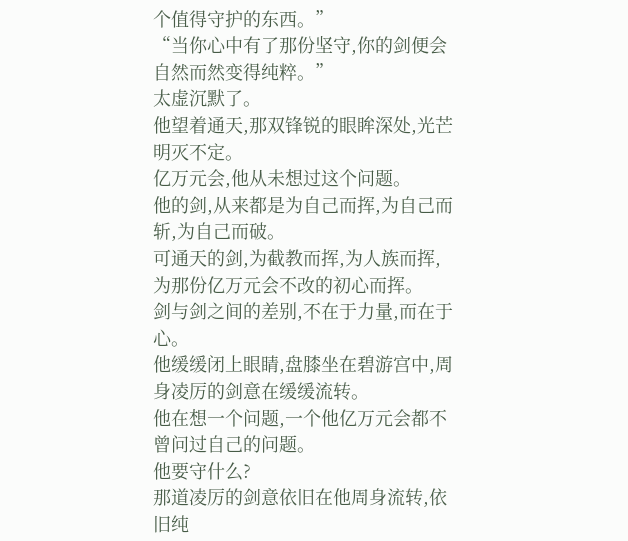个值得守护的东西。”
“当你心中有了那份坚守,你的剑便会自然而然变得纯粹。”
太虚沉默了。
他望着通天,那双锋锐的眼眸深处,光芒明灭不定。
亿万元会,他从未想过这个问题。
他的剑,从来都是为自己而挥,为自己而斩,为自己而破。
可通天的剑,为截教而挥,为人族而挥,为那份亿万元会不改的初心而挥。
剑与剑之间的差别,不在于力量,而在于心。
他缓缓闭上眼睛,盘膝坐在碧游宫中,周身凌厉的剑意在缓缓流转。
他在想一个问题,一个他亿万元会都不曾问过自己的问题。
他要守什么?
那道凌厉的剑意依旧在他周身流转,依旧纯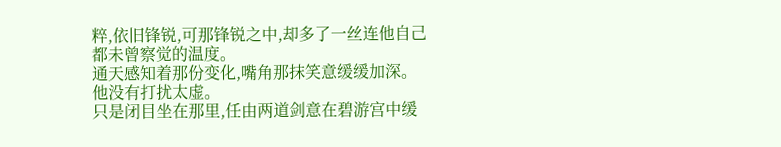粹,依旧锋锐,可那锋锐之中,却多了一丝连他自己都未曾察觉的温度。
通天感知着那份变化,嘴角那抹笑意缓缓加深。
他没有打扰太虚。
只是闭目坐在那里,任由两道剑意在碧游宫中缓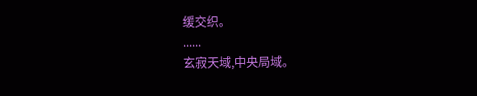缓交织。
......
玄寂天域,中央局域。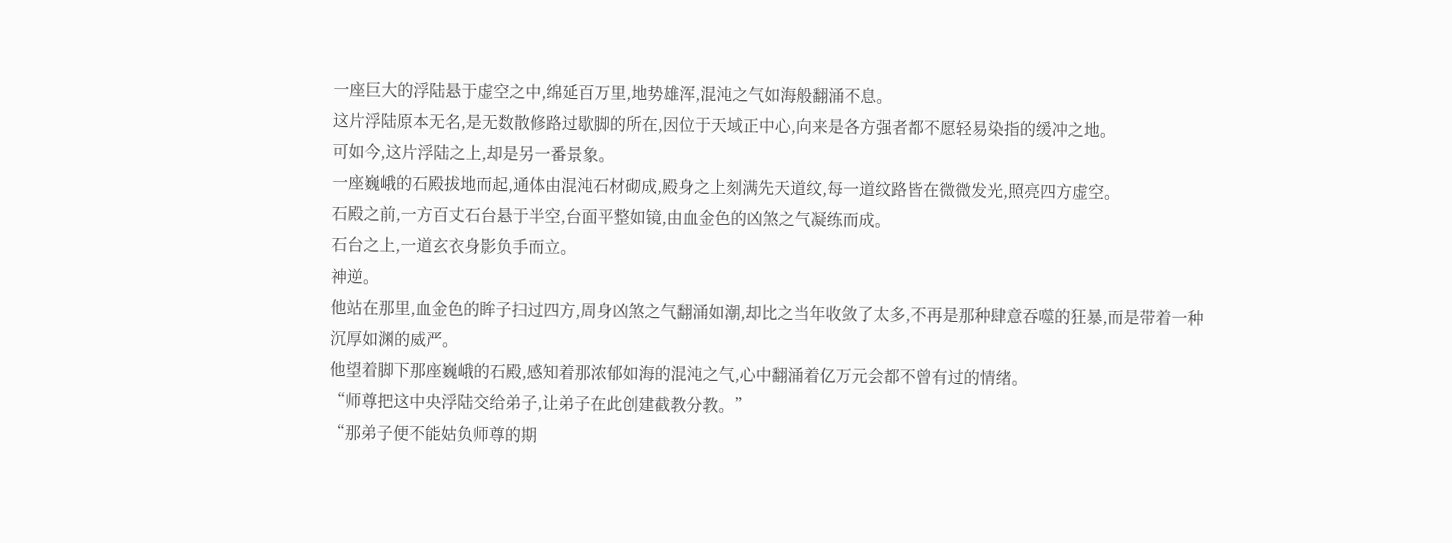一座巨大的浮陆悬于虚空之中,绵延百万里,地势雄浑,混沌之气如海般翻涌不息。
这片浮陆原本无名,是无数散修路过歇脚的所在,因位于天域正中心,向来是各方强者都不愿轻易染指的缓冲之地。
可如今,这片浮陆之上,却是另一番景象。
一座巍峨的石殿拔地而起,通体由混沌石材砌成,殿身之上刻满先天道纹,每一道纹路皆在微微发光,照亮四方虚空。
石殿之前,一方百丈石台悬于半空,台面平整如镜,由血金色的凶煞之气凝练而成。
石台之上,一道玄衣身影负手而立。
神逆。
他站在那里,血金色的眸子扫过四方,周身凶煞之气翻涌如潮,却比之当年收敛了太多,不再是那种肆意吞噬的狂暴,而是带着一种沉厚如渊的威严。
他望着脚下那座巍峨的石殿,感知着那浓郁如海的混沌之气,心中翻涌着亿万元会都不曾有过的情绪。
“师尊把这中央浮陆交给弟子,让弟子在此创建截教分教。”
“那弟子便不能姑负师尊的期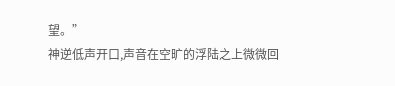望。”
神逆低声开口,声音在空旷的浮陆之上微微回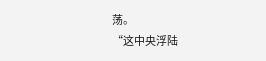荡。
“这中央浮陆